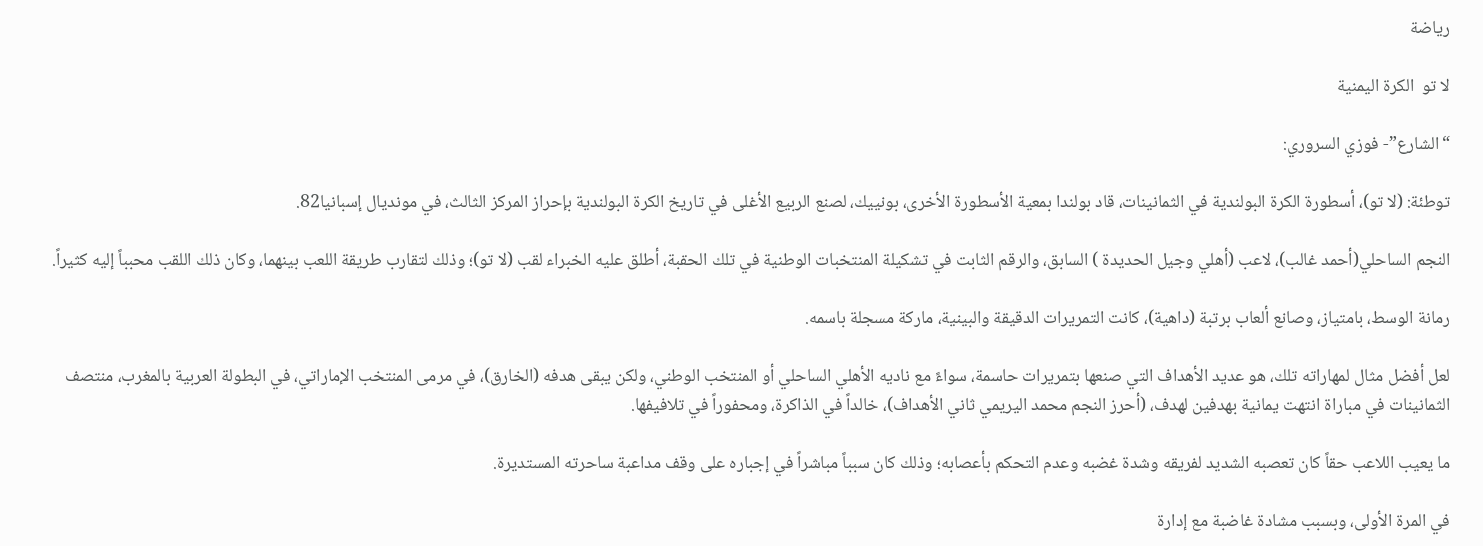رياضة

لا تو  الكرة اليمنية

“الشارع”- فوزي السروري:

توطئة: (لا تو)، أسطورة الكرة البولندية في الثمانينات، قاد بولندا بمعية الأسطورة الأخرى، بونييك، لصنع الربيع الأغلى في تاريخ الكرة البولندية بإحراز المركز الثالث، في مونديال إسبانيا82.

النجم الساحلي(أحمد غالب)، لاعب (أهلي وجيل الحديدة ) السابق، والرقم الثابت في تشكيلة المنتخبات الوطنية في تلك الحقبة، أطلق عليه الخبراء لقب (لا تو)؛ وذلك لتقارب طريقة اللعب بينهما، وكان ذلك اللقب محبباً إليه كثيراً.

رمانة الوسط، بامتياز، وصانع ألعاب برتبة (داهية)، كانت التمريرات الدقيقة والبينية، ماركة مسجلة باسمه.

لعل أفضل مثال لمهاراته تلك، هو عديد الأهداف التي صنعها بتمريرات حاسمة، سواءً مع ناديه الأهلي الساحلي أو المنتخب الوطني، ولكن يبقى هدفه (الخارق)، في مرمى المنتخب الإماراتي، في البطولة العربية بالمغرب، منتصف الثمانينات في مباراة انتهت يمانية بهدفين لهدف، (أحرز النجم محمد اليريمي ثاني الأهداف)، خالداً في الذاكرة، ومحفوراً في تلافيفها.

ما يعيب اللاعب حقاً كان تعصبه الشديد لفريقه وشدة غضبه وعدم التحكم بأعصابه؛ وذلك كان سبباً مباشراً في إجباره على وقف مداعبة ساحرته المستديرة.

في المرة الأولى، وبسبب مشادة غاضبة مع إدارة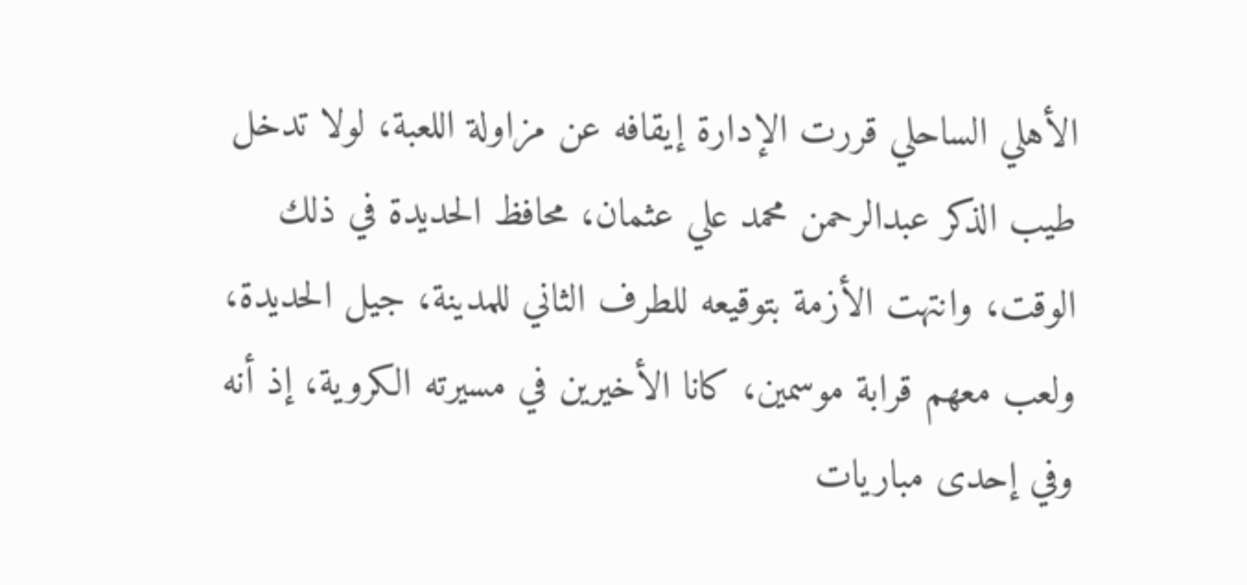الأهلي الساحلي قررت الإدارة إيقافه عن مزاولة اللعبة، لولا تدخل طيب الذكر عبدالرحمن محمد علي عثمان، محافظ الحديدة في ذلك الوقت، وانتهت الأزمة بتوقيعه للطرف الثاني للمدينة، جيل الحديدة، ولعب معهم قرابة موسمين، كانا الأخيرين في مسيرته الكروية، إذ أنه وفي إحدى مباريات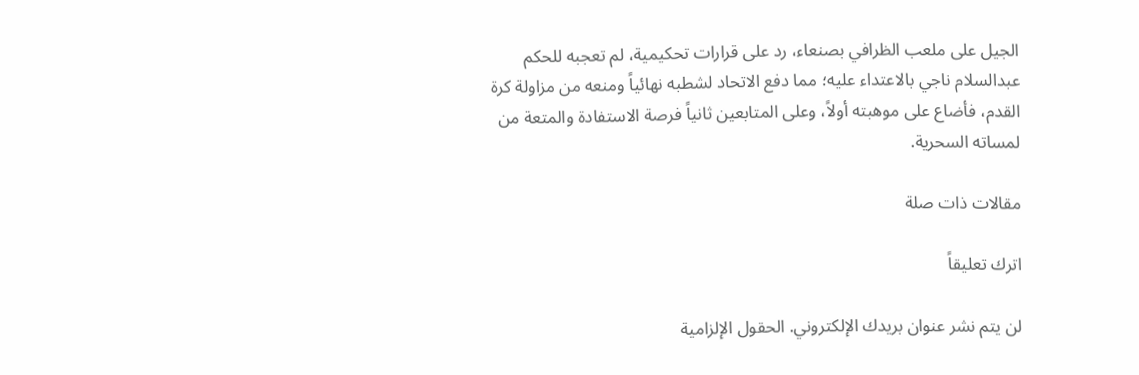الجيل على ملعب الظرافي بصنعاء، رد على قرارات تحكيمية، لم تعجبه للحكم عبدالسلام ناجي بالاعتداء عليه؛ مما دفع الاتحاد لشطبه نهائياً ومنعه من مزاولة كرة القدم، فأضاع على موهبته أولاً، وعلى المتابعين ثانياً فرصة الاستفادة والمتعة من لمساته السحرية.

مقالات ذات صلة

اترك تعليقاً

لن يتم نشر عنوان بريدك الإلكتروني. الحقول الإلزامية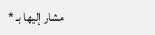مشار إليها بـ *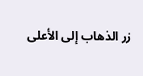زر الذهاب إلى الأعلى